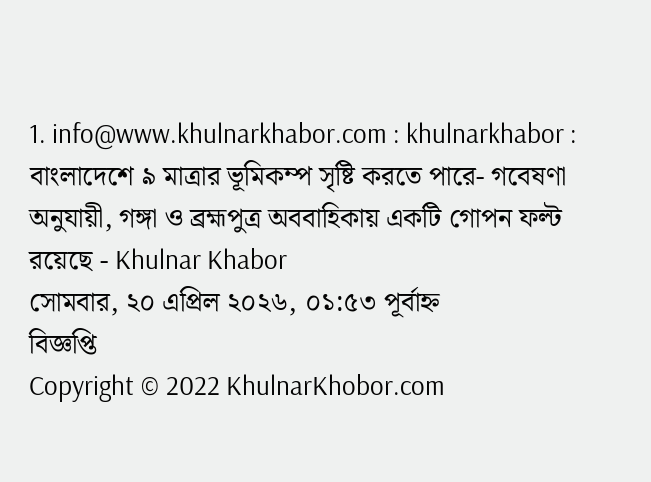1. info@www.khulnarkhabor.com : khulnarkhabor :
বাংলাদেশে ৯ মাত্রার ভূমিকম্প সৃষ্টি করতে পারে- গবেষণা অনুযায়ী, গঙ্গা ও ব্রহ্মপুত্র অববাহিকায় একটি গোপন ফল্ট রয়েছে - Khulnar Khabor
সোমবার, ২০ এপ্রিল ২০২৬, ০১:৫৩ পূর্বাহ্ন
বিজ্ঞপ্তি
Copyright © 2022 KhulnarKhobor.com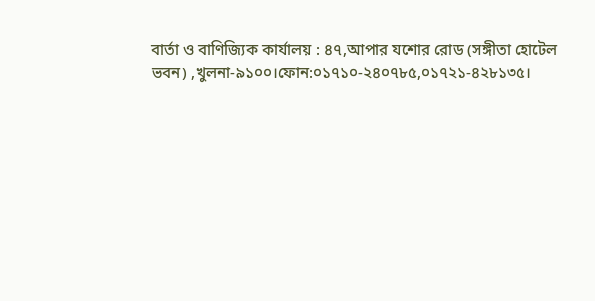বার্তা ও বাণিজ্যিক কার্যালয় : ৪৭,আপার যশোর রোড (সঙ্গীতা হোটেল ভবন) ,খুলনা-৯১০০।ফোন:০১৭১০-২৪০৭৮৫,০১৭২১-৪২৮১৩৫।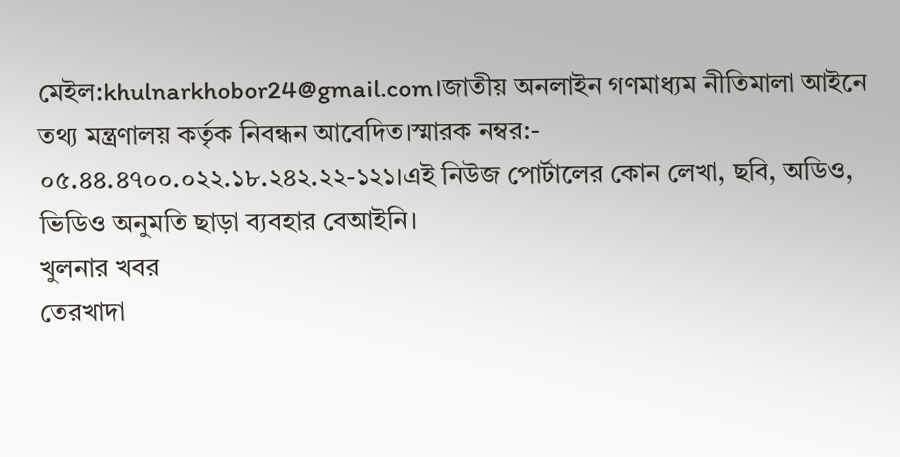মেইল:khulnarkhobor24@gmail.com।জাতীয় অনলাইন গণমাধ্যম নীতিমালা আইনে তথ্য মন্ত্রণালয় কর্তৃক নিবন্ধন আবেদিত।স্মারক নম্বর:- ০৫.৪৪.৪৭০০.০২২.১৮.২৪২.২২-১২১।এই নিউজ পোর্টালের কোন লেখা, ছবি, অডিও, ভিডিও অনুমতি ছাড়া ব্যবহার বেআইনি।
খুলনার খবর
তেরখাদা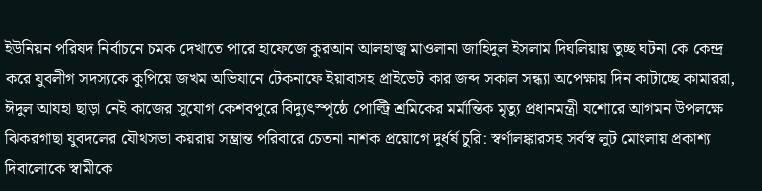ইউনিয়ন পরিষদ নির্বাচনে চমক দেখাতে পারে হাফেজে কুরআন আলহাজ্ব মাওলানা জাহিদুল ইসলাম দিঘলিয়ায় তুচ্ছ ঘটনা কে কেন্দ্র করে যুবলীগ সদস্যকে কুপিয়ে জখম অভিযানে টেকনাফে ইয়াবাসহ প্রাইভেট কার জব্দ সকাল সন্ধ্যা অপেক্ষায় দিন কাটাচ্ছে কামাররা, ঈদুল আযহা ছাড়া নেই কাজের সুযোগ কেশবপুরে বিদ্যুৎস্পৃষ্ঠে পোল্ট্রি শ্রমিকের মর্মান্তিক মৃত্যু প্রধানমন্ত্রী যশোরে আগমন উপলক্ষে ঝিকরগাছা যুবদলের যৌথসভা কয়রায় সম্ভ্রান্ত পরিবারে চেতনা নাশক প্রয়োগে দুর্ধর্ষ চুরি: স্বর্ণালঙ্কারসহ সর্বস্ব লুট মোংলায় প্রকাশ্য দিবালোকে স্বামীকে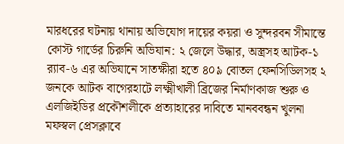মারধরের ঘটনায় থানায় অভিযোগ দায়ের কয়রা ও সুন্দরবন সীমান্তে কোস্ট গার্ডের চিরুনি অভিযান: ২ জেলে উদ্ধার, অস্ত্রসহ আটক-১ র‍্যাব-৬ এর অভিযানে সাতক্ষীরা হতে ৪০৯ বোতল ফেনসিডিলসহ ২ জনকে আটক বাগেরহাটে লক্ষ্মীখালী ব্রিজের নির্মাণকাজ শুরু ও এলজিইডির প্রকৌশলীকে প্রত্যাহারের দাবিতে মানববন্ধন খুলনা মফস্বল প্রেসক্লাবে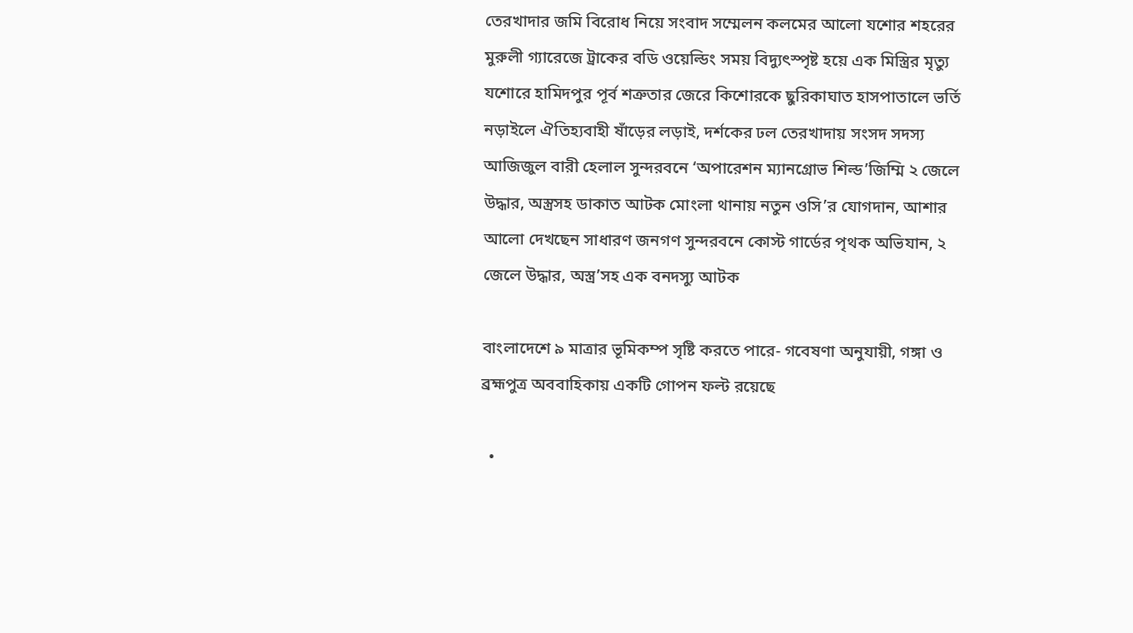তেরখাদার জমি বিরোধ নিয়ে সংবাদ সম্মেলন কলমের আলো যশোর শহরের মুরুলী গ্যারেজে ট্রাকের বডি ওয়েল্ডিং সময় বিদ্যুৎস্পৃষ্ট হয়ে এক মিস্ত্রির মৃত্যু যশোরে হামিদপুর পূর্ব শত্রুতার জেরে কিশোরকে ছুরিকাঘাত হাসপাতালে ভর্তি নড়াইলে ঐতিহ্যবাহী ষাঁড়ের লড়াই, দর্শকের ঢল তেরখাদায় সংসদ সদস্য আজিজুল বারী হেলাল সুন্দরবনে ‘অপারেশন ম্যানগ্রোভ শিল্ড’জিম্মি ২ জেলে উদ্ধার, অস্ত্রসহ ডাকাত আটক মোংলা থানায় নতুন ওসি’র যোগদান, আশার আলো দেখছেন সাধারণ জনগণ সুন্দরবনে কোস্ট গার্ডের পৃথক অভিযান, ২ জেলে উদ্ধার, অস্ত্র’সহ এক বনদস্যু আটক

বাংলাদেশে ৯ মাত্রার ভূমিকম্প সৃষ্টি করতে পারে- গবেষণা অনুযায়ী, গঙ্গা ও ব্রহ্মপুত্র অববাহিকায় একটি গোপন ফল্ট রয়েছে

  •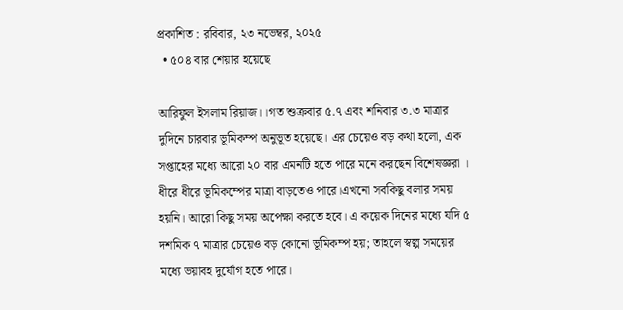প্রকাশিত : রবিবার, ২৩ নভেম্বর, ২০২৫
  • ৫০৪ বার শেয়ার হয়েছে

আরিফুল ইসলাম রিয়াজ।।গত শুক্রবার ৫.৭ এবং শনিবার ৩.৩ মাত্রার দুদিনে চারবার ভূমিকম্প অনুভূত হয়েছে। এর চেয়েও বড় কথা হলো, এক সপ্তাহের মধ্যে আরো ২০ বার এমনটি হতে পারে মনে করছেন বিশেষজ্ঞরা । ধীরে ধীরে ভূমিকম্পের মাত্রা বাড়তেও পারে।এখনো সবকিছু বলার সময় হয়নি। আরো কিছু সময় অপেক্ষা করতে হবে। এ কয়েক দিনের মধ্যে যদি ৫ দশমিক ৭ মাত্রার চেয়েও বড় কোনো ভূমিকম্প হয়; তাহলে স্বল্প সময়ের মধ্যে ভয়াবহ দুর্যোগ হতে পারে।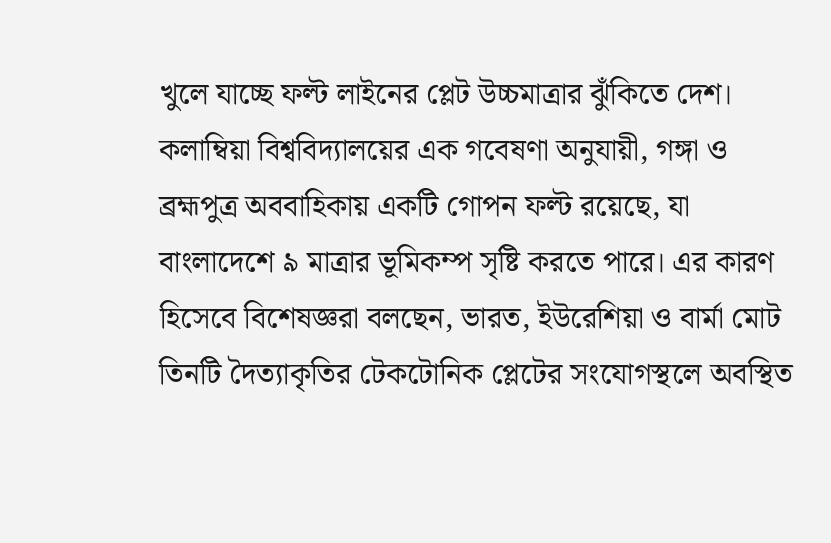খুলে যাচ্ছে ফল্ট লাইনের প্লেট উচ্চমাত্রার ঝুঁকিতে দেশ। কলাম্বিয়া বিশ্ববিদ্যালয়ের এক গবেষণা অনুযায়ী, গঙ্গা ও ব্রহ্মপুত্র অববাহিকায় একটি গোপন ফল্ট রয়েছে, যা বাংলাদেশে ৯ মাত্রার ভূমিকম্প সৃষ্টি করতে পারে। এর কারণ হিসেবে বিশেষজ্ঞরা বলছেন, ভারত, ইউরেশিয়া ও বার্মা মোট তিনটি দৈত্যাকৃতির টেকটোনিক প্লেটের সংযোগস্থলে অবস্থিত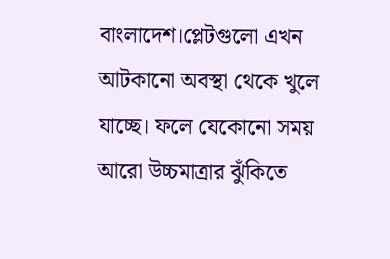বাংলাদেশ।প্লেটগুলো এখন আটকানো অবস্থা থেকে খুলে যাচ্ছে। ফলে যেকোনো সময় আরো উচ্চমাত্রার ঝুঁকিতে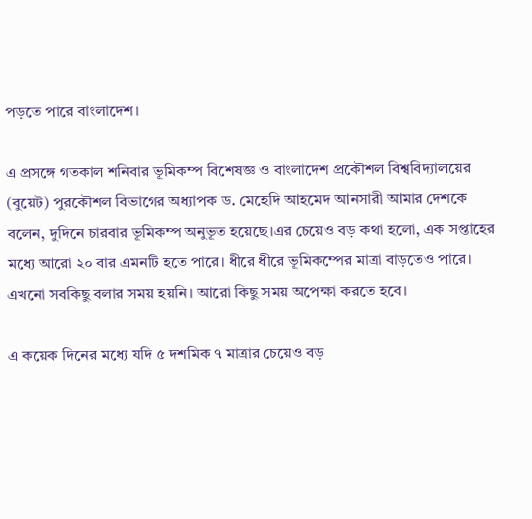পড়তে পারে বাংলাদেশ।

এ প্রসঙ্গে গতকাল শনিবার ভূমিকম্প বিশেষজ্ঞ ও বাংলাদেশ প্রকৌশল বিশ্ববিদ্যালয়ের (বুয়েট) পুরকৌশল বিভাগের অধ্যাপক ড. মেহেদি আহমেদ আনসারী আমার দেশকে বলেন, দুদিনে চারবার ভূমিকম্প অনুভূত হয়েছে।এর চেয়েও বড় কথা হলো, এক সপ্তাহের মধ্যে আরো ২০ বার এমনটি হতে পারে। ধীরে ধীরে ভূমিকম্পের মাত্রা বাড়তেও পারে। এখনো সবকিছু বলার সময় হয়নি। আরো কিছু সময় অপেক্ষা করতে হবে।

এ কয়েক দিনের মধ্যে যদি ৫ দশমিক ৭ মাত্রার চেয়েও বড়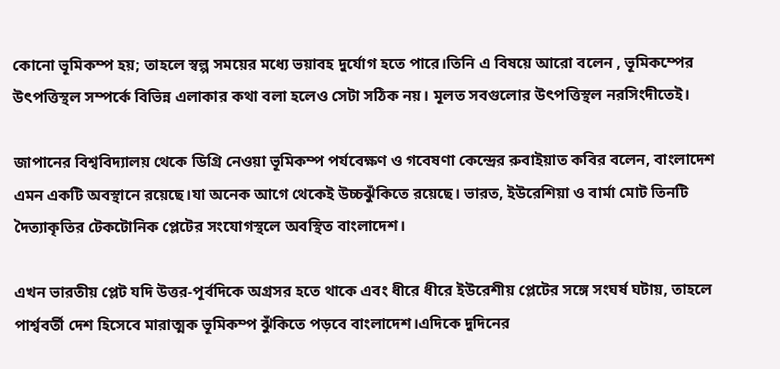কোনো ভূমিকম্প হয়; তাহলে স্বল্প সময়ের মধ্যে ভয়াবহ দুর্যোগ হতে পারে।তিনি এ বিষয়ে আরো বলেন , ভূমিকম্পের উৎপত্তিস্থল সম্পর্কে বিভিন্ন এলাকার কথা বলা হলেও সেটা সঠিক নয়। মূলত সবগুলোর উৎপত্তিস্থল নরসিংদীতেই।

জাপানের বিশ্ববিদ্যালয় থেকে ডিগ্রি নেওয়া ভূমিকম্প পর্যবেক্ষণ ও গবেষণা কেন্দ্রের রুবাইয়াত কবির বলেন, বাংলাদেশ এমন একটি অবস্থানে রয়েছে।যা অনেক আগে থেকেই উচ্চঝুঁকিতে রয়েছে। ভারত, ইউরেশিয়া ও বার্মা মোট তিনটি দৈত্যাকৃতির টেকটোনিক প্লেটের সংযোগস্থলে অবস্থিত বাংলাদেশ।

এখন ভারতীয় প্লেট যদি উত্তর-পূর্বদিকে অগ্রসর হতে থাকে এবং ধীরে ধীরে ইউরেশীয় প্লেটের সঙ্গে সংঘর্ষ ঘটায়, তাহলে পার্শ্ববর্তী দেশ হিসেবে মারাত্মক ভূমিকম্প ঝুঁকিতে পড়বে বাংলাদেশ।এদিকে দুদিনের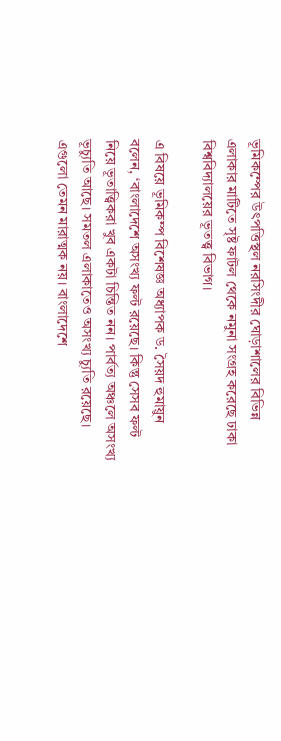ভূমিকম্পের উৎপত্তিস্থল নরসিংদীর ঘোড়াশালের বিভিন্ন এলাকার মাটিতে সৃষ্ট ফাটল থেকে নমুনা সংগ্রহ করেছে ঢাকা বিশ্ববিদ্যালয়ের ভূতত্ত্ব বিভাগ।

এ বিষয়ে ভূমিকম্প বিশেষজ্ঞ অধ্যাপক ড. সৈয়দ হুমায়ুন বলেন, ‘বাংলাদেশে অসংখ্য ফল্ট রয়েছে। কিন্তু সেসব ফল্ট নিয়ে ভূতাত্ত্বিকরা খুব একটা চিন্তিত নন। পার্বত্য অঞ্চলে অসংখ্য ভূচ্যুতি আছে। সমতল এলাকাতেও অসংখ্য চ্যুতি রয়েছে। এগুলো তেমন মারাত্মক নয়। বাংলাদেশে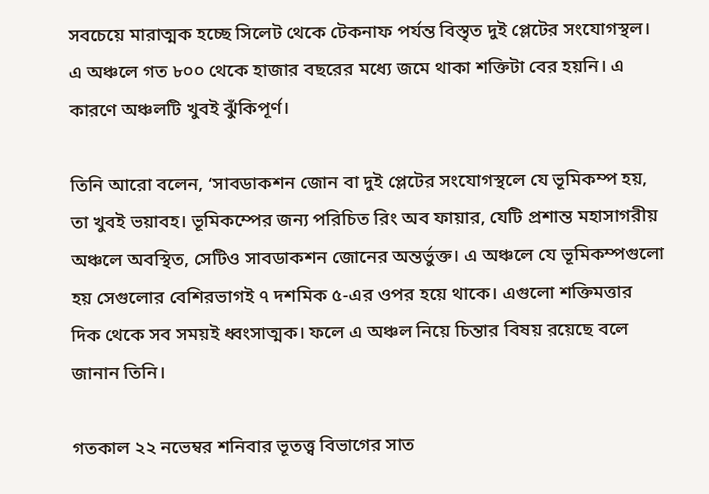সবচেয়ে মারাত্মক হচ্ছে সিলেট থেকে টেকনাফ পর্যন্ত বিস্তৃত দুই প্লেটের সংযোগস্থল। এ অঞ্চলে গত ৮০০ থেকে হাজার বছরের মধ্যে জমে থাকা শক্তিটা বের হয়নি। এ কারণে অঞ্চলটি খুবই ঝুঁকিপূর্ণ।

তিনি আরো বলেন, ‘সাবডাকশন জোন বা দুই প্লেটের সংযোগস্থলে যে ভূমিকম্প হয়, তা খুবই ভয়াবহ। ভূমিকম্পের জন্য পরিচিত রিং অব ফায়ার, যেটি প্রশান্ত মহাসাগরীয় অঞ্চলে অবস্থিত, সেটিও সাবডাকশন জোনের অন্তর্ভুক্ত। এ অঞ্চলে যে ভূমিকম্পগুলো হয় সেগুলোর বেশিরভাগই ৭ দশমিক ৫-এর ওপর হয়ে থাকে। এগুলো শক্তিমত্তার দিক থেকে সব সময়ই ধ্বংসাত্মক। ফলে এ অঞ্চল নিয়ে চিন্তার বিষয় রয়েছে বলে জানান তিনি।

গতকাল ২২ নভেম্বর শনিবার ভূতত্ত্ব বিভাগের সাত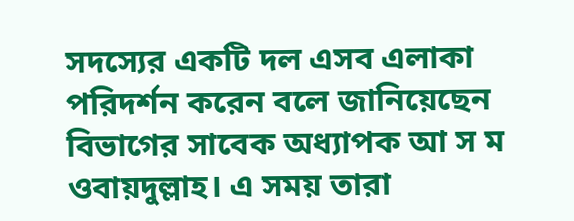সদস্যের একটি দল এসব এলাকা পরিদর্শন করেন বলে জানিয়েছেন বিভাগের সাবেক অধ্যাপক আ স ম ওবায়দুল্লাহ। এ সময় তারা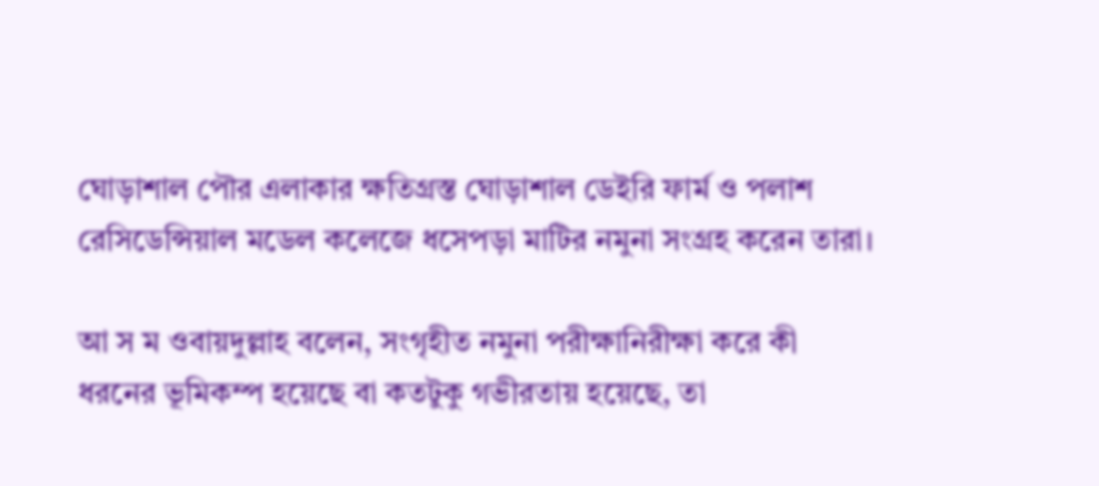ঘোড়াশাল পৌর এলাকার ক্ষতিগ্রস্ত ঘোড়াশাল ডেইরি ফার্ম ও পলাশ রেসিডেন্সিয়াল মডেল কলেজে ধসেপড়া মাটির নমুনা সংগ্রহ করেন তারা।

আ স ম ওবায়দুল্লাহ বলেন, সংগৃহীত নমুনা পরীক্ষানিরীক্ষা করে কী ধরনের ভূমিকম্প হয়েছে বা কতটুকু গভীরতায় হয়েছে, তা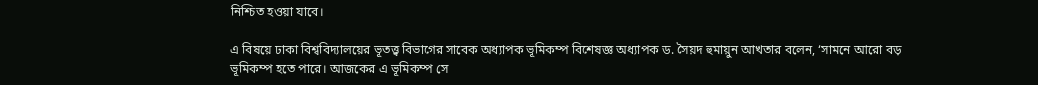নিশ্চিত হওয়া যাবে।

এ বিষয়ে ঢাকা বিশ্ববিদ্যালয়ের ভূতত্ত্ব বিভাগের সাবেক অধ্যাপক ভূমিকম্প বিশেষজ্ঞ অধ্যাপক ড. সৈয়দ হুমায়ুন আখতার বলেন, ‘সামনে আরো বড় ভূমিকম্প হতে পারে। আজকের এ ভূমিকম্প সে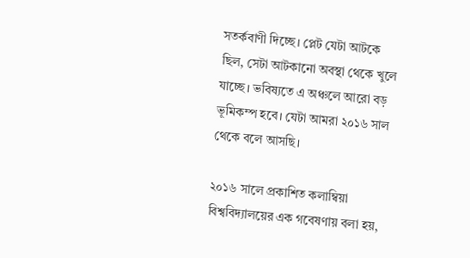সতর্কবাণী দিচ্ছে। প্লেট যেটা আটকে ছিল, সেটা আটকানো অবস্থা থেকে খুলে যাচ্ছে। ভবিষ্যতে এ অঞ্চলে আরো বড় ভূমিকম্প হবে। যেটা আমরা ২০১৬ সাল থেকে বলে আসছি।

২০১৬ সালে প্রকাশিত কলাম্বিয়া বিশ্ববিদ্যালয়ের এক গবেষণায় বলা হয়,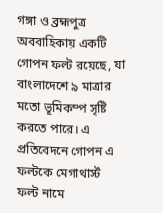গঙ্গা ও ব্রহ্মপুত্র অববাহিকায় একটি গোপন ফল্ট রয়েছে, যা বাংলাদেশে ৯ মাত্রার মতো ভূমিকম্প সৃষ্টি করতে পারে। এ প্রতিবেদনে গোপন এ ফল্টকে মেগাথার্স্ট ফল্ট নামে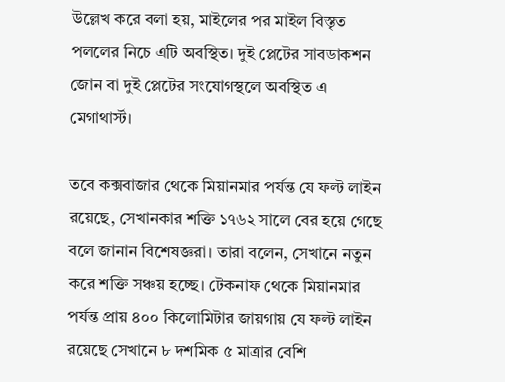উল্লেখ করে বলা হয়, মাইলের পর মাইল বিস্তৃত পললের নিচে এটি অবস্থিত। দুই প্লেটের সাবডাকশন জোন বা দুই প্লেটের সংযোগস্থলে অবস্থিত এ মেগাথার্স্ট।

তবে কক্সবাজার থেকে মিয়ানমার পর্যন্ত যে ফল্ট লাইন রয়েছে, সেখানকার শক্তি ১৭৬২ সালে বের হয়ে গেছে বলে জানান বিশেষজ্ঞরা। তারা বলেন, সেখানে নতুন করে শক্তি সঞ্চয় হচ্ছে। টেকনাফ থেকে মিয়ানমার পর্যন্ত প্রায় ৪০০ কিলোমিটার জায়গায় যে ফল্ট লাইন রয়েছে সেখানে ৮ দশমিক ৫ মাত্রার বেশি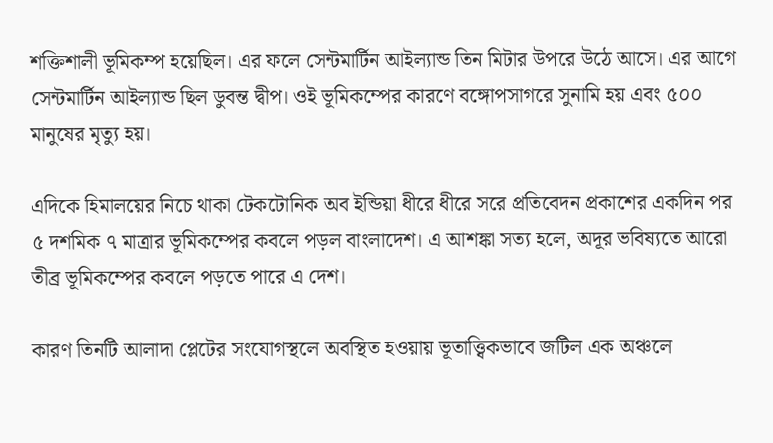শক্তিশালী ভূমিকম্প হয়েছিল। এর ফলে সেন্টমার্টিন আইল্যান্ড তিন মিটার উপরে উঠে আসে। এর আগে সেন্টমার্টিন আইল্যান্ড ছিল ডুবন্ত দ্বীপ। ওই ভূমিকম্পের কারণে বঙ্গোপসাগরে সুনামি হয় এবং ৫০০ মানুষের মৃত্যু হয়।

এদিকে হিমালয়ের নিচে থাকা টেকটোনিক অব ইন্ডিয়া ধীরে ধীরে সরে প্রতিবেদন প্রকাশের একদিন পর ৫ দশমিক ৭ মাত্রার ভূমিকম্পের কবলে পড়ল বাংলাদেশ। এ আশঙ্কা সত্য হলে, অদূর ভবিষ্যতে আরো তীব্র ভূমিকম্পের কবলে পড়তে পারে এ দেশ।

কারণ তিনটি আলাদা প্লেটের সংযোগস্থলে অবস্থিত হওয়ায় ভূতাত্ত্বিকভাবে জটিল এক অঞ্চলে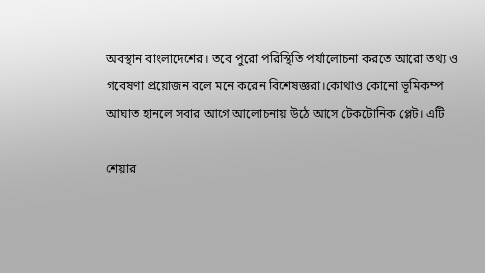অবস্থান বাংলাদেশের। তবে পুরো পরিস্থিতি পর্যালোচনা করতে আরো তথ্য ও গবেষণা প্রয়োজন বলে মনে করেন বিশেষজ্ঞরা।কোথাও কোনো ভূমিকম্প আঘাত হানলে সবার আগে আলোচনায় উঠে আসে টেকটোনিক প্লেট। এটি

শেয়ার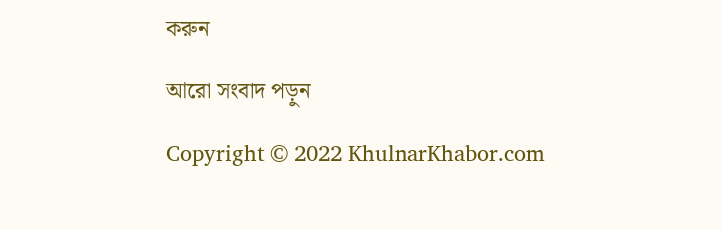করুন

আরো সংবাদ পড়ুন

Copyright © 2022 KhulnarKhabor.com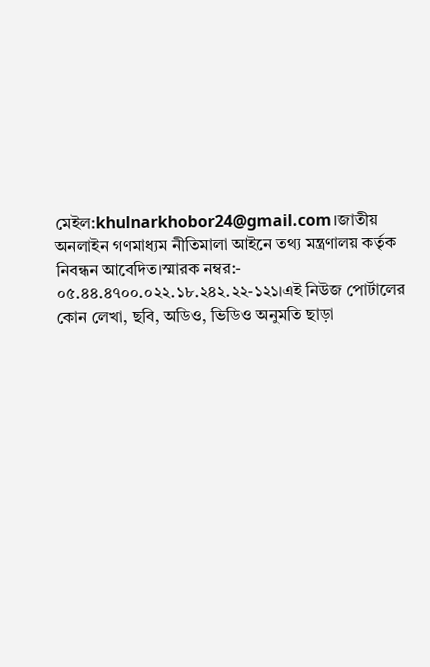মেইল:khulnarkhobor24@gmail.com।জাতীয় অনলাইন গণমাধ্যম নীতিমালা আইনে তথ্য মন্ত্রণালয় কর্তৃক নিবন্ধন আবেদিত।স্মারক নম্বর:-  ০৫.৪৪.৪৭০০.০২২.১৮.২৪২.২২-১২১।এই নিউজ পোর্টালের কোন লেখা, ছবি, অডিও, ভিডিও অনুমতি ছাড়া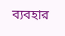ব্যবহার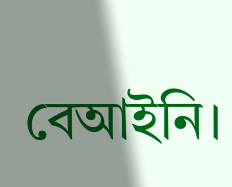বেআইনি।